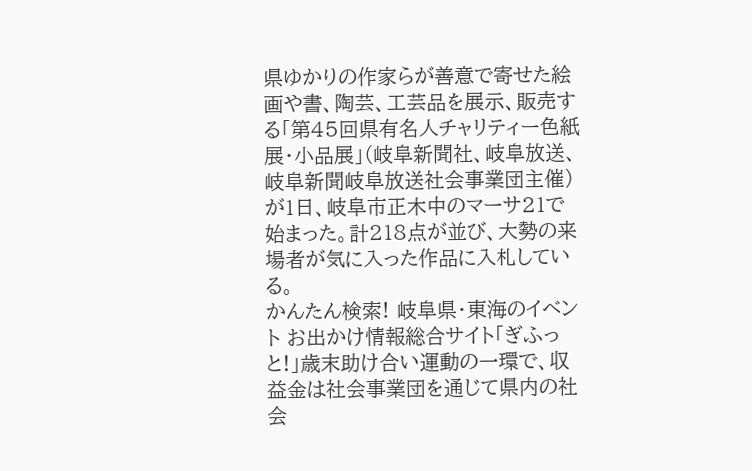県ゆかりの作家らが善意で寄せた絵画や書、陶芸、工芸品を展示、販売する「第45回県有名人チャリティー色紙展・小品展」(岐阜新聞社、岐阜放送、岐阜新聞岐阜放送社会事業団主催)が1日、岐阜市正木中のマーサ21で始まった。計218点が並び、大勢の来場者が気に入った作品に入札している。
かんたん検索! 岐阜県・東海のイベント お出かけ情報総合サイト「ぎふっと!」歳末助け合い運動の一環で、収益金は社会事業団を通じて県内の社会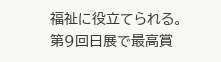福祉に役立てられる。
第9回日展で最高賞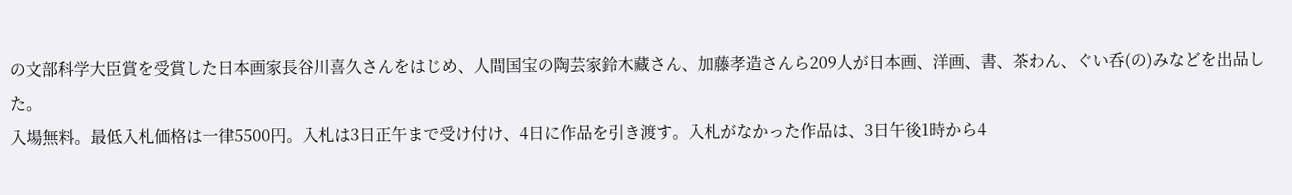の文部科学大臣賞を受賞した日本画家長谷川喜久さんをはじめ、人間国宝の陶芸家鈴木藏さん、加藤孝造さんら209人が日本画、洋画、書、茶わん、ぐい呑(の)みなどを出品した。
入場無料。最低入札価格は一律5500円。入札は3日正午まで受け付け、4日に作品を引き渡す。入札がなかった作品は、3日午後1時から4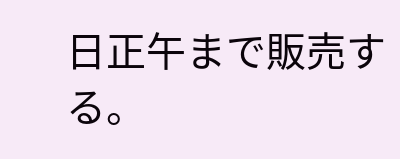日正午まで販売する。